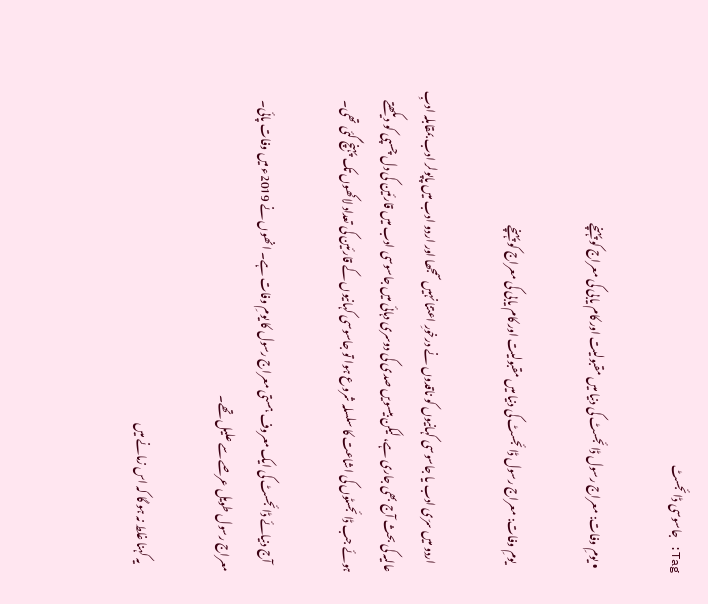Tag: جاسوسی ڈائجسٹ

  • یومِ‌ وفات: معراج رسول ڈائجسٹ کی دنیا میں مقبولیت اور کام یابی کی معراج کو پہنچے

    یومِ‌ وفات: معراج رسول ڈائجسٹ کی دنیا میں مقبولیت اور کام یابی کی معراج کو پہنچے

    اردو میں سرّی ادب یا جاسوسی کہانیوں کو ناقدوں نے درخورِ اعتنا نہیں سمجھا اور اردو ادب میں پاپولر ادب بمقابلہ ادبِ عالیہ کی بحث آج بھی جاری ہے، لیکن بیسویں صدی کی دوسری دہائی میں جاسوسی ادب میں‌ قارئین کی دل چسپی کو دیکھتے ہوئے جب ڈائجسٹوں کی اشاعت کا سلسلہ شروع ہوا تو جاسوسی کہانیوں کے قارئین کی تعداد لاکھوں تک پہنچ گئی تھی۔

    آج دنیائے ڈائجسٹ کی ایک معروف ہستی معراج رسول کا یومِ‌ وفات ہے۔ انھوں نے 2019ء میں وفات پائی۔ معراج رسول طویل عرصے سے علیل تھے۔

    یہ کہنا غلط نہ ہو گا کہ اس زمانے میں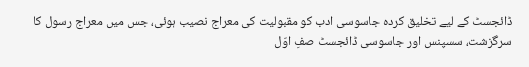ڈائجسٹ کے لیے تخلیق کردہ جاسوسی ادب کو مقبولیت کی معراج نصیب ہوئی، جس میں‌ معراج رسول کا سرگزشت، سسپنس اور جاسوسی ڈائجسٹ صفِ اوّل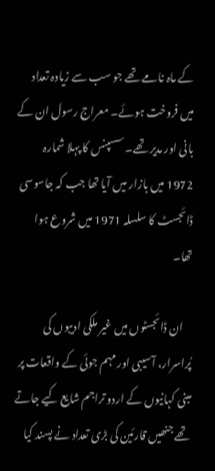کے ماہ نامے تھے جو سب سے زیادہ تعداد میں فروخت ہوئے۔ معراج رسول ان کے بانی اور مدیر تھے۔ سسپنس کا پہلا شمارہ 1972 میں بازار میں‌ آیا تھا جب کہ جاسوسی ڈائجسٹ کا سلسلہ 1971 میں شروع ہوا تھا۔

    ان ڈائجسٹوں میں غیر ملکی ادیبوں کی پُراسرار، آسیبی اور مہم جوئی کے واقعات پر مبنی کہانیوں کے اردو تراجم شایع کیے جاتے تھے جنھیں قارئین کی بڑی تعداد نے پسند کیا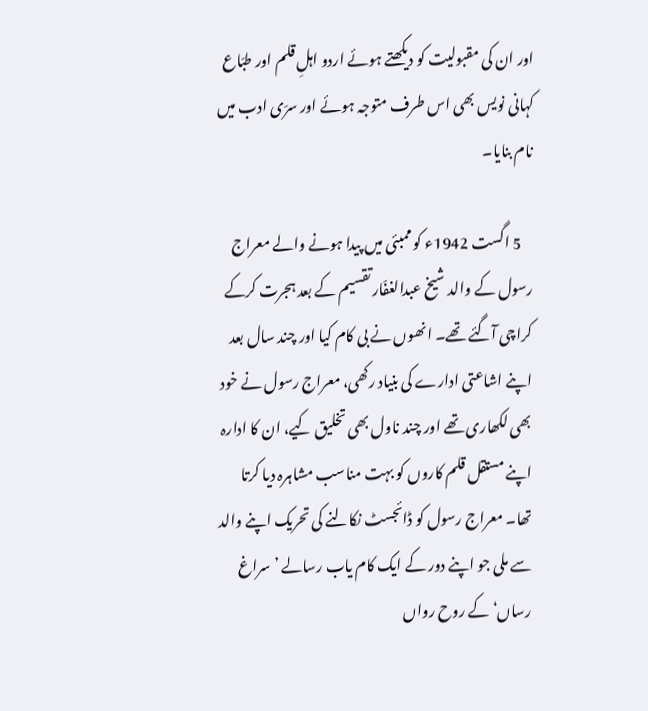اور ان کی مقبولیت کو دیکھتے ہوئے اردو اہلِ قلم اور طبّاع کہانی نویس بھی اس طرف متوجہ ہوئے اور سرّی ادب میں نام بنایا۔

    5 اگست 1942ء کو ممبئی میں پیدا ہونے والے معراج رسول کے والد شیخ عبدالغفّار تقسیم کے بعد ہجرت کرکے کراچی آگئے تھے۔ انھوں نے بی کام کیا اور چند سال بعد اپنے اشاعتی ادارے کی بنیاد رکھی، معراج رسول نے خود بھی لکھاری تھے اور چند ناول بھی تخلیق کیے، ان کا ادارہ اپنے مستقل قلم کاروں کو بہت مناسب مشاہرہ دیا کرتا تھا۔ معراج رسول کو ڈائجسٹ نکالنے کی تحریک اپنے والد سے ملی جو اپنے دور کے ایک کام یاب رسالے ’سراغ رساں‘ کے روح رواں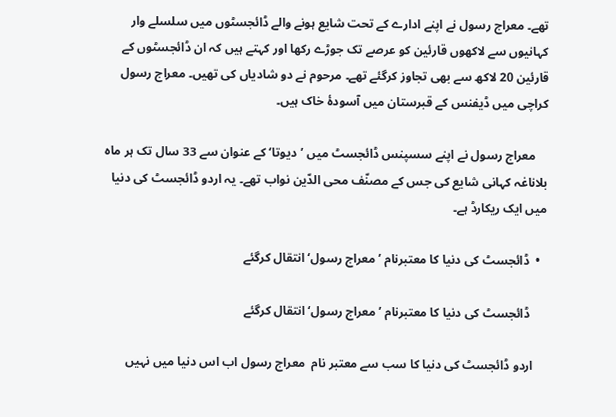تھے۔ معراج رسول نے اپنے ادارے کے تحت شایع ہونے والے ڈائجسٹوں میں سلسلے وار کہانیوں سے لاکھوں قارئین کو عرصے تک جوڑے رکھا اور کہتے ہیں کہ ان ڈائجسٹوں کے قارئین 20 لاکھ سے بھی تجاوز کرگئے تھے۔ مرحوم نے دو شادیاں کی‌ تھیں۔ معراج رسول کراچی میں ڈیفنس کے قبرستان میں آسودۂ خاک ہیں۔

    معراج رسول نے اپنے سسپنس ڈائجسٹ میں ’دیوتا‘ کے عنوان سے 33 سال تک ہر ماہ بلاناغہ کہانی شایع کی جس کے مصنّف محی الدّین نواب تھے۔ یہ اردو ڈائجسٹ کی دنیا میں ایک ریکارڈ ہے۔

  •  ڈائجسٹ کی دنیا کا معتبرنام ’معراج رسول‘انتقال کرگئے

     ڈائجسٹ کی دنیا کا معتبرنام ’معراج رسول‘انتقال کرگئے

    اردو ڈائجسٹ کی دنیا کا سب سے معتبر نام  معراج رسول اب اس دنیا میں نہیں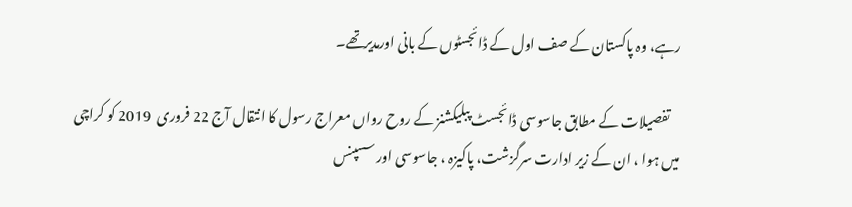رہے، وہ پاکستان کے صف اول کے ڈائجسٹوں کے بانی اورمدیرتھے۔

    تفصیلات کے مطابق جاسوسی ڈائجسٹ پبلیکشنز کے روح رواں معراج رسول کا انتقال آج 22 فروری  2019 کو کراچی میں ہوا ، ان کے زیر ادارت سرگزشت، پاکیزہ ، جاسوسی اور سسپنس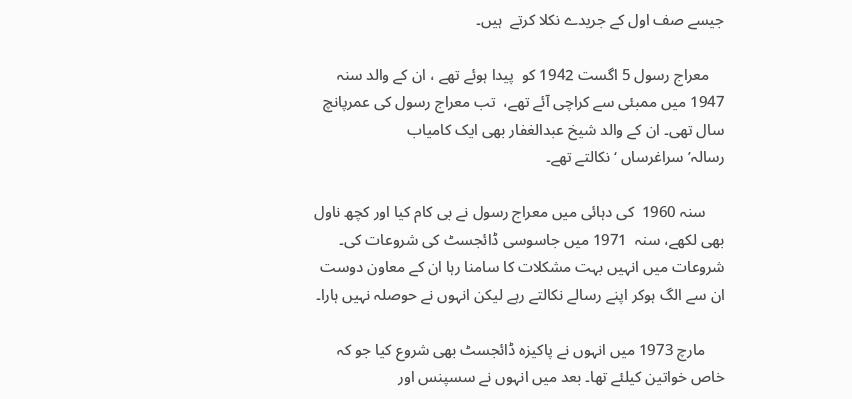جیسے صف اول کے جریدے نکلا کرتے  ہیں۔

    معراج رسول 5 اگست 1942 کو  پیدا ہوئے تھے ، ان کے والد سنہ 1947 میں ممبئی سے کراچی آئے تھے،  تب معراج رسول کی عمرپانچ سال تھی۔ ان کے والد شیخ عبدالغفار بھی ایک کامیاب رسالہ’سراغرساں ‘نکالتے تھے۔

     سنہ 1960  کی دہائی میں معراج رسول نے بی کام کیا اور کچھ ناول بھی لکھے، سنہ  1971 میں جاسوسی ڈائجسٹ کی شروعات کی۔ شروعات میں انہیں بہت مشکلات کا سامنا رہا ان کے معاون دوست ان سے الگ ہوکر اپنے رسالے نکالتے رہے لیکن انہوں نے حوصلہ نہیں ہارا۔

     مارچ 1973 میں انہوں نے پاکیزہ ڈائجسٹ بھی شروع کیا جو کہ خاص خواتین کیلئے تھا۔ بعد میں انہوں نے سسپنس اور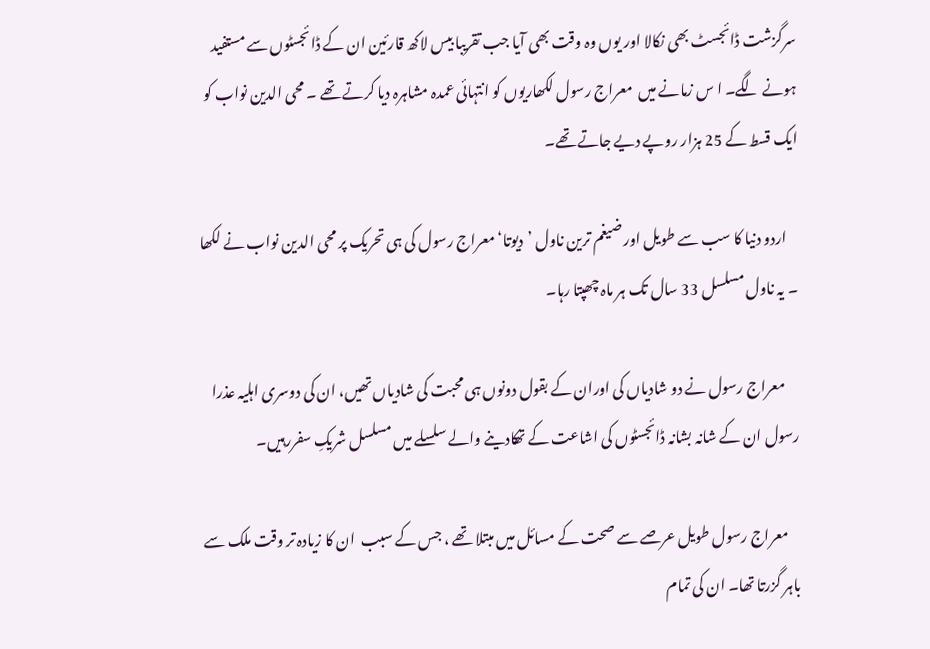سرگزشت ڈائجسٹ بھی نکالا اور یوں وہ وقت بھی آیا جب تقریبا بیس لاکھ قارئین ان کے ڈائجسٹوں سے مستفید ہونے لگے۔ ا س زمانے میں  معراج رسول لکھاریوں کو انتہائی عمدہ مشاہرہ دیا کرتے تھے ۔ محی الدین نواب کو ایک قسط کے 25 ہزار روپے دیے جاتے تھے۔

    اردو دنیا کا سب سے طویل اور ضیغم ترین ناول ’دیوتا‘ معراج رسول کی ہی تحریک پر محی الدین نواب نے لکھا ۔ یہ ناول مسلسل 33 سال تک ہر ماہ چھپتا رہا۔

     معراج رسول نے دو شادیاں کی اوران کے بقول دونوں ہی محبت کی شادیاں تھیں، ان کی دوسری اہلیہ عذرا رسول ان کے شانہ بشانہ ڈائجسٹوں کی اشاعت کے تھکادینے والے سلسلے میں مسلسل شریکِ سفررہیں۔

    معراج رسول طویل عرصے سے صحت کے مسائل میں مبتلا تھے ، جس کے سبب  ان کا زیادہ تر وقت ملک سے باہر گزرتا تھا۔ ان کی تمام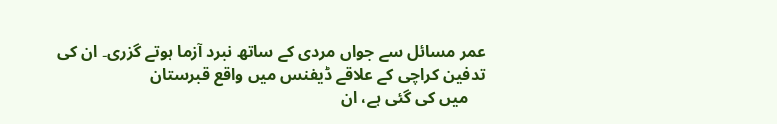عمر مسائل سے جواں مردی کے ساتھ نبرد آزما ہوتے گزری۔ ان کی تدفین کراچی کے علاقے ڈیفنس میں واقع قبرستان
    میں کی گئی ہے، ان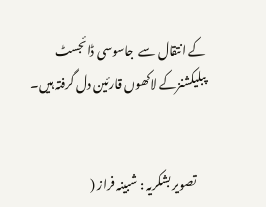کے انتقال سے  جاسوسی ڈائجسٹ پبلیکشنزکے لاکھوں قارئین دل گرفتہ ہیں۔


    تصویر بشکریہ : شبینہ فراز (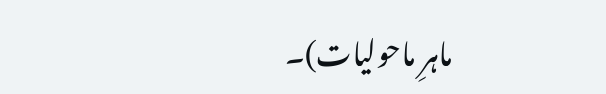ماہرِ ماحولیات)۔